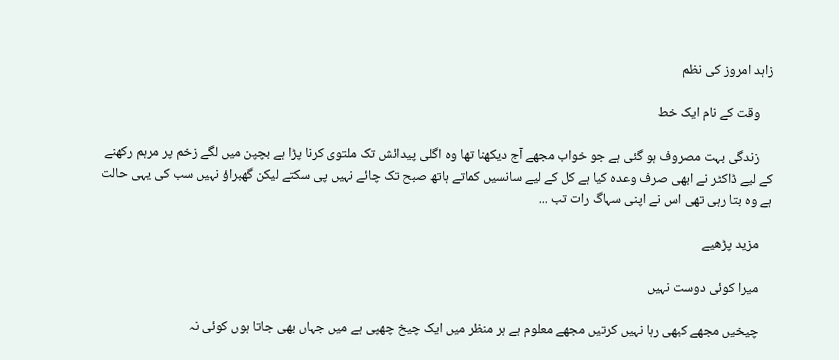زاہد امروز کی نظم

    وقت کے نام ایک خط

    زندگی بہت مصروف ہو گئی ہے جو خواب مجھے آج دیکھنا تھا وہ اگلی پیدائش تک ملتوی کرنا پڑا ہے بچپن میں لگے زخم پر مرہم رکھنے کے لیے ڈاکٹر نے ابھی صرف وعدہ کیا ہے کل کے لیے سانسیں کماتے ہاتھ صبح تک چائے نہیں پی سکتے لیکن گھبراؤ نہیں سب کی یہی حالت ہے وہ بتا رہی تھی اس نے اپنی سہاگ رات تب ...

    مزید پڑھیے

    میرا کوئی دوست نہیں

    چیخیں مجھے کبھی رہا نہیں کرتیں مجھے معلوم ہے ہر منظر میں ایک چیخ چھپی ہے میں جہاں بھی جاتا ہوں کوئی نہ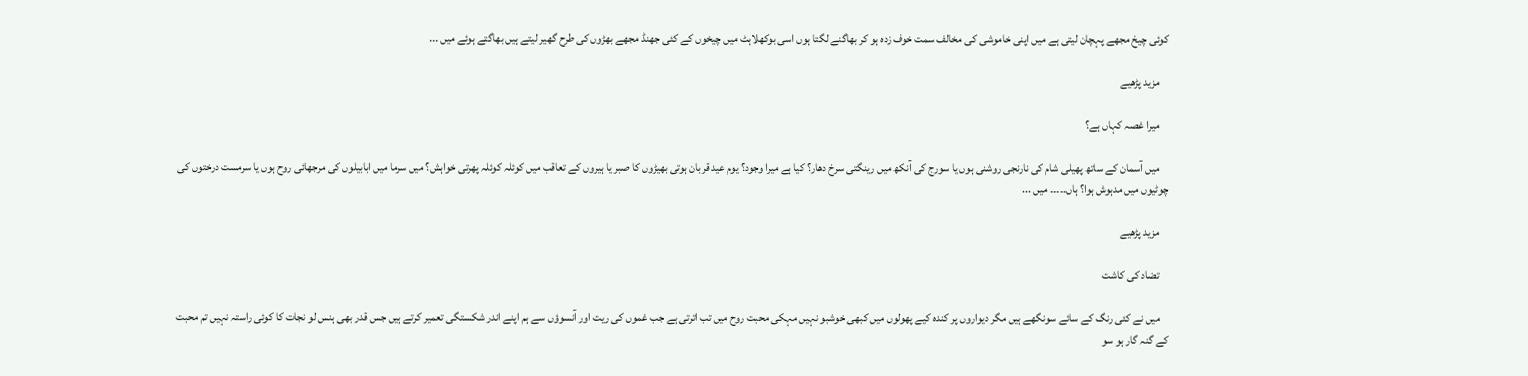کوئی چیخ مجھے پہچان لیتی ہے میں اپنی خاموشی کی مخالف سمت خوف زدہ ہو کر بھاگنے لگتا ہوں اسی بوکھلاہٹ میں چیخوں کے کئی جھنڈ مجھے بھڑوں کی طرح گھیر لیتے ہیں بھاگتے ہوئے میں ...

    مزید پڑھیے

    میرا غصہ کہاں ہے؟

    میں آسمان کے ساتھ پھیلی شام کی نارنجی روشنی ہوں یا سورج کی آنکھ میں رینگتی سرخ دھار؟ کیا ہے میرا وجود؟ یوم عید قربان ہوتی بھیڑوں کا صبر یا ہیروں کے تعاقب میں کوئلہ کوئلہ پھرتی خواہش؟ میں سرما میں ابابیلوں کی مرجھائی روح ہوں یا سرمست درختوں کی چوٹیوں میں مدہوش ہوا؟ ہاں۔۔۔۔۔ میں ...

    مزید پڑھیے

    تضاد کی کاشت

    میں نے کئی رنگ کے سائے سونگھے ہیں مگر دیواروں پر کندہ کیے پھولوں میں کبھی خوشبو نہیں مہکی محبت روح میں تب اترتی ہے جب غموں کی ریت اور آنسوؤں سے ہم اپنے اندر شکستگی تعمیر کرتے ہیں جس قدر بھی ہنس لو نجات کا کوئی راستہ نہیں تم محبت کے گنہ گار ہو سو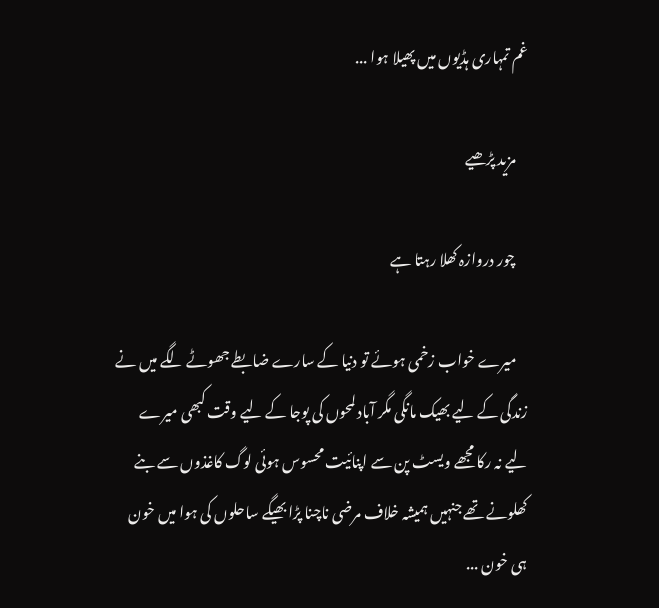غم تمہاری ہڈیوں میں پھیلا ہوا ...

    مزید پڑھیے

    چور دروازہ کھلا رہتا ہے

    میرے خواب زخمی ہوئے تو دنیا کے سارے ضابطے جھوٹے لگے میں نے زندگی کے لیے بھیک مانگی مگر آباد لمحوں کی پوجا کے لیے وقت کبھی میرے لیے نہ رکا مجھے ویسٹ پن سے اپنائیت محسوس ہوئی لوگ کاغذوں سے بنے کھلونے تھے جنہیں ہمیشہ خلاف مرضی ناچنا پڑا بھیگے ساحلوں کی ہوا میں خون ہی خون ...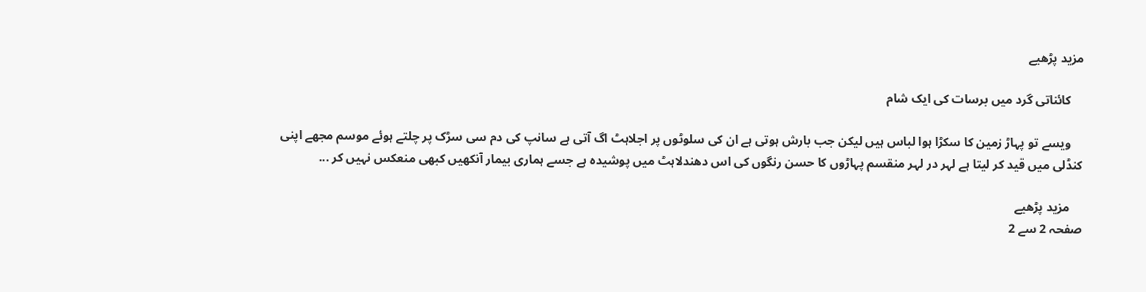مزید پڑھیے

    کائناتی گرد میں برسات کی ایک شام

    ویسے تو پہاڑ زمین کا سکڑا ہوا لباس ہیں لیکن جب بارش ہوتی ہے ان کی سلوٹوں پر اجلاہٹ اگ آتی ہے سانپ کی دم سی سڑک پر چلتے ہوئے موسم مجھے اپنی کنڈلی میں قید کر لیتا ہے لہر در لہر منقسم پہاڑوں کا حسن رنگوں کی اس دھندلاہٹ میں پوشیدہ ہے جسے ہماری بیمار آنکھیں کبھی منعکس نہیں کر ...

    مزید پڑھیے
صفحہ 2 سے 2